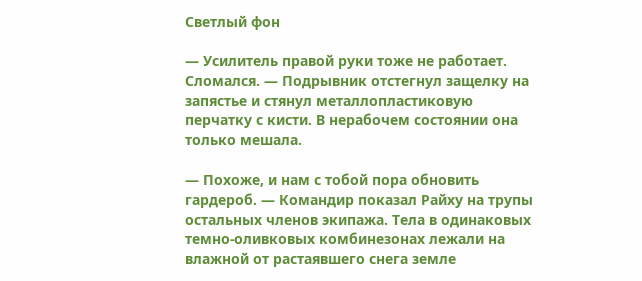Светлый фон

— Усилитель правой руки тоже не работает. Сломался. — Подрывник отстегнул защелку на запястье и стянул металлопластиковую перчатку с кисти. В нерабочем состоянии она только мешала.

— Похоже, и нам с тобой пора обновить гардероб. — Командир показал Райху на трупы остальных членов экипажа. Тела в одинаковых темно-оливковых комбинезонах лежали на влажной от растаявшего снега земле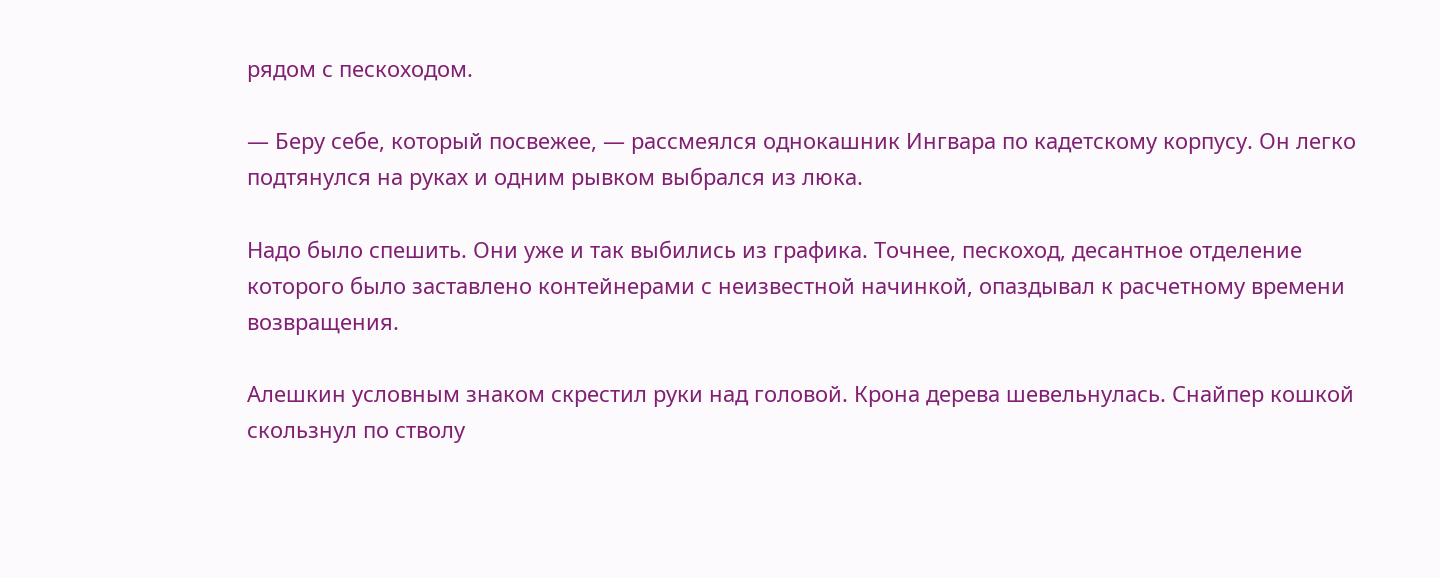рядом с пескоходом.

— Беру себе, который посвежее, — рассмеялся однокашник Ингвара по кадетскому корпусу. Он легко подтянулся на руках и одним рывком выбрался из люка.

Надо было спешить. Они уже и так выбились из графика. Точнее, пескоход, десантное отделение которого было заставлено контейнерами с неизвестной начинкой, опаздывал к расчетному времени возвращения.

Алешкин условным знаком скрестил руки над головой. Крона дерева шевельнулась. Снайпер кошкой скользнул по стволу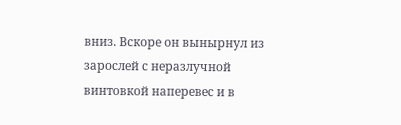вниз. Вскоре он вынырнул из зарослей с неразлучной винтовкой наперевес и в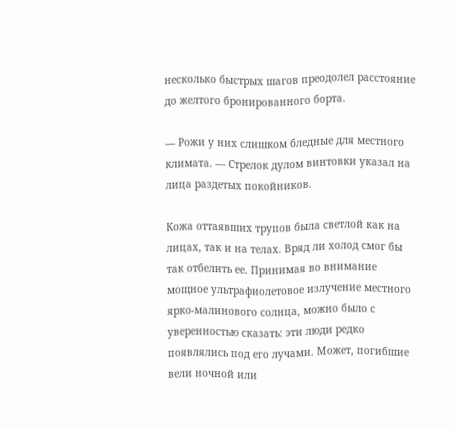несколько быстрых шагов преодолел расстояние до желтого бронированного борта.

— Рожи у них слишком бледные для местного климата. — Стрелок дулом винтовки указал на лица раздетых покойников.

Кожа оттаявших трупов была светлой как на лицах, так и на телах. Вряд ли холод смог бы так отбелить ее. Принимая во внимание мощное ультрафиолетовое излучение местного ярко-малинового солнца, можно было с уверенностью сказать: эти люди редко появлялись под его лучами. Может, погибшие вели ночной или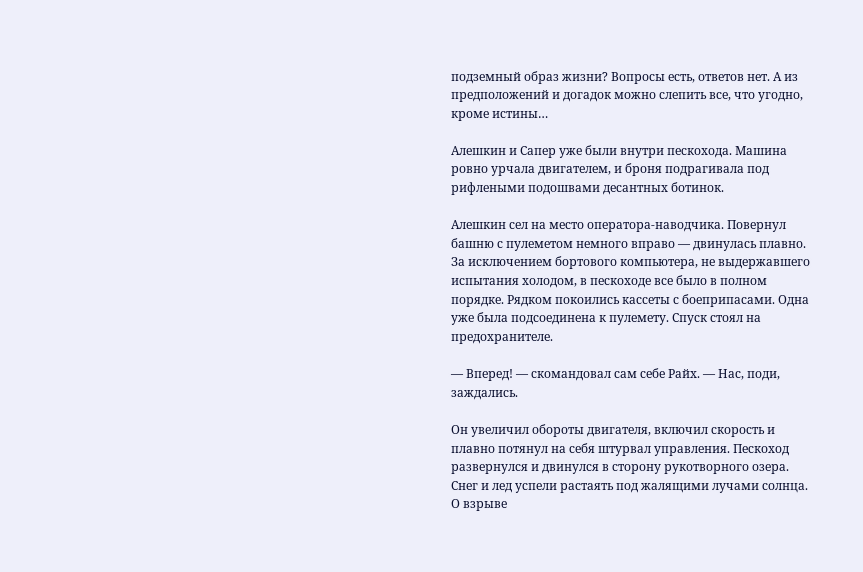подземный образ жизни? Вопросы есть, ответов нет. А из предположений и догадок можно слепить все, что угодно, кроме истины…

Алешкин и Сапер уже были внутри пескохода. Машина ровно урчала двигателем, и броня подрагивала под рифлеными подошвами десантных ботинок.

Алешкин сел на место оператора-наводчика. Повернул башню с пулеметом немного вправо — двинулась плавно. За исключением бортового компьютера, не выдержавшего испытания холодом, в пескоходе все было в полном порядке. Рядком покоились кассеты с боеприпасами. Одна уже была подсоединена к пулемету. Спуск стоял на предохранителе.

— Вперед! — скомандовал сам себе Райх. — Нас, поди, заждались.

Он увеличил обороты двигателя, включил скорость и плавно потянул на себя штурвал управления. Пескоход развернулся и двинулся в сторону рукотворного озера. Снег и лед успели растаять под жалящими лучами солнца. О взрыве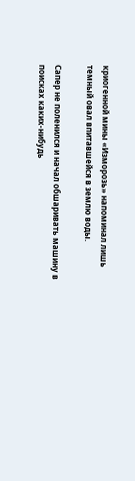криогенной мины «Изморозь» напоминал лишь темный овал впитавшейся в землю воды.

Сапер не поленился и начал обшаривать машину в поисках каких-нибудь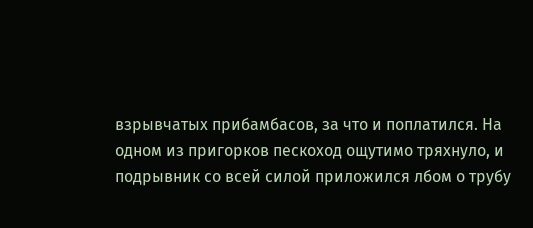взрывчатых прибамбасов, за что и поплатился. На одном из пригорков пескоход ощутимо тряхнуло, и подрывник со всей силой приложился лбом о трубу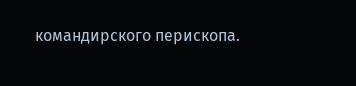командирского перископа.